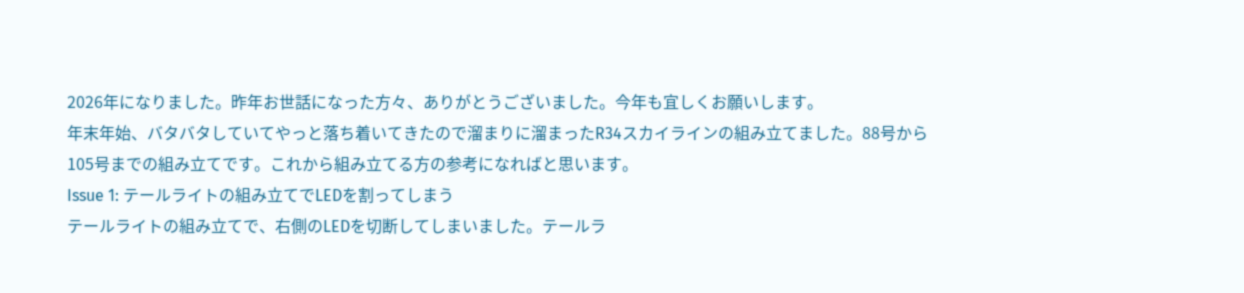2026年になりました。昨年お世話になった方々、ありがとうございました。今年も宜しくお願いします。
年末年始、バタバタしていてやっと落ち着いてきたので溜まりに溜まったR34スカイラインの組み立てました。88号から105号までの組み立てです。これから組み立てる方の参考になればと思います。
Issue 1: テールライトの組み立てでLEDを割ってしまう
テールライトの組み立てで、右側のLEDを切断してしまいました。テールラ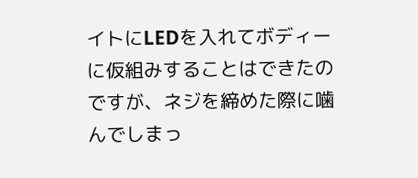イトにLEDを入れてボディーに仮組みすることはできたのですが、ネジを締めた際に噛んでしまっ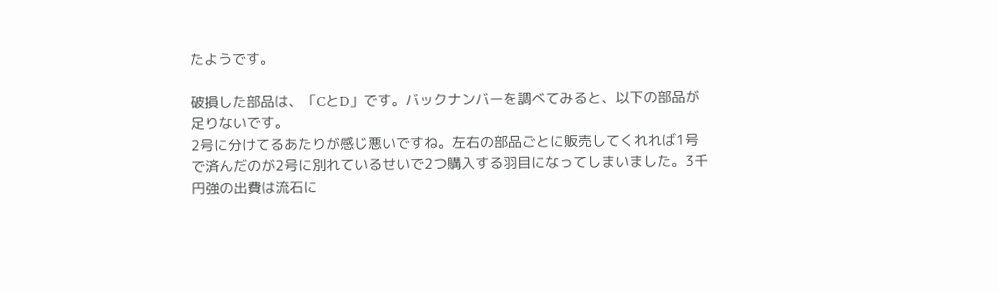たようです。

破損した部品は、「CとD」です。バックナンバーを調べてみると、以下の部品が足りないです。
2号に分けてるあたりが感じ悪いですね。左右の部品ごとに販売してくれれば1号で済んだのが2号に別れているせいで2つ購入する羽目になってしまいました。3千円強の出費は流石に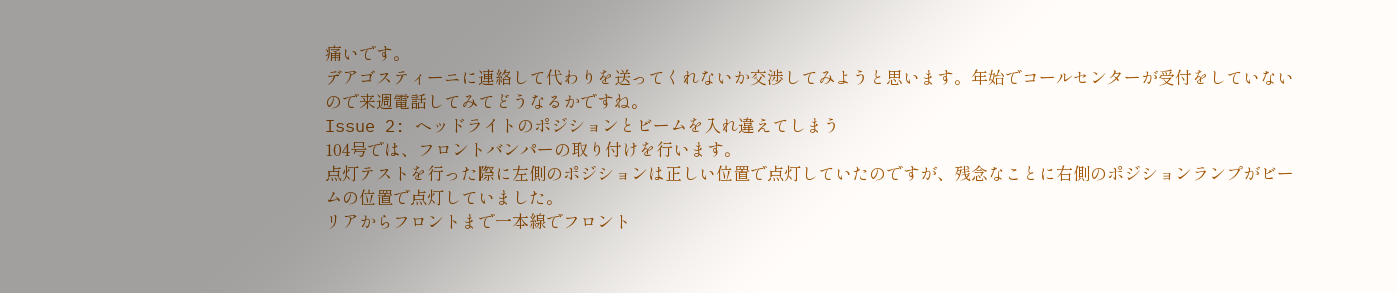痛いです。
デアゴスティーニに連絡して代わりを送ってくれないか交渉してみようと思います。年始でコールセンターが受付をしていないので来週電話してみてどうなるかですね。
Issue 2: ヘッドライトのポジションとビームを入れ違えてしまう
104号では、フロントバンパーの取り付けを行います。
点灯テストを行った際に左側のポジションは正しい位置で点灯していたのですが、残念なことに右側のポジションランプがビームの位置で点灯していました。
リアからフロントまで一本線でフロント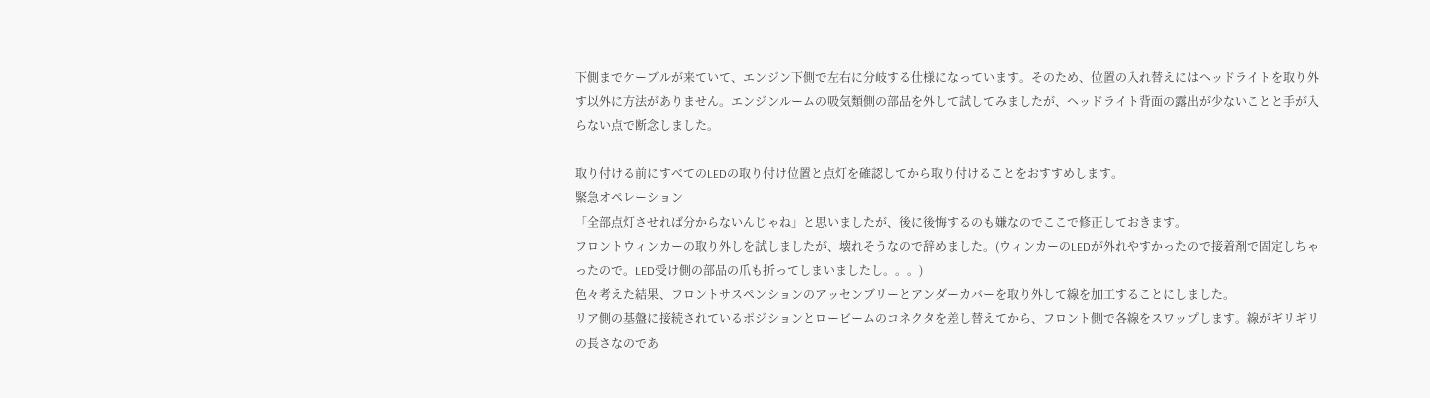下側までケーブルが来ていて、エンジン下側で左右に分岐する仕様になっています。そのため、位置の入れ替えにはヘッドライトを取り外す以外に方法がありません。エンジンルームの吸気類側の部品を外して試してみましたが、ヘッドライト背面の露出が少ないことと手が入らない点で断念しました。

取り付ける前にすべてのLEDの取り付け位置と点灯を確認してから取り付けることをおすすめします。
緊急オペレーション
「全部点灯させれば分からないんじゃね」と思いましたが、後に後悔するのも嫌なのでここで修正しておきます。
フロントウィンカーの取り外しを試しましたが、壊れそうなので辞めました。(ウィンカーのLEDが外れやすかったので接着剤で固定しちゃったので。LED受け側の部品の爪も折ってしまいましたし。。。)
色々考えた結果、フロントサスペンションのアッセンブリーとアンダーカバーを取り外して線を加工することにしました。
リア側の基盤に接続されているポジションとロービームのコネクタを差し替えてから、フロント側で各線をスワップします。線がギリギリの長さなのであ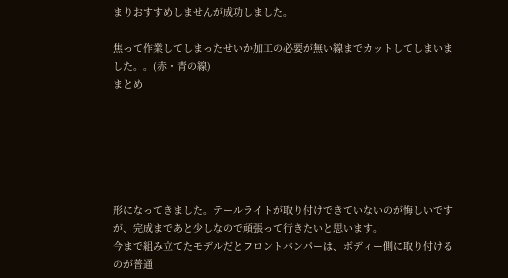まりおすすめしませんが成功しました。

焦って作業してしまったせいか加工の必要が無い線までカットしてしまいました。。(赤・青の線)
まとめ






形になってきました。テールライトが取り付けできていないのが悔しいですが、完成まであと少しなので頑張って行きたいと思います。
今まで組み立てたモデルだとフロントバンパーは、ボディー側に取り付けるのが普通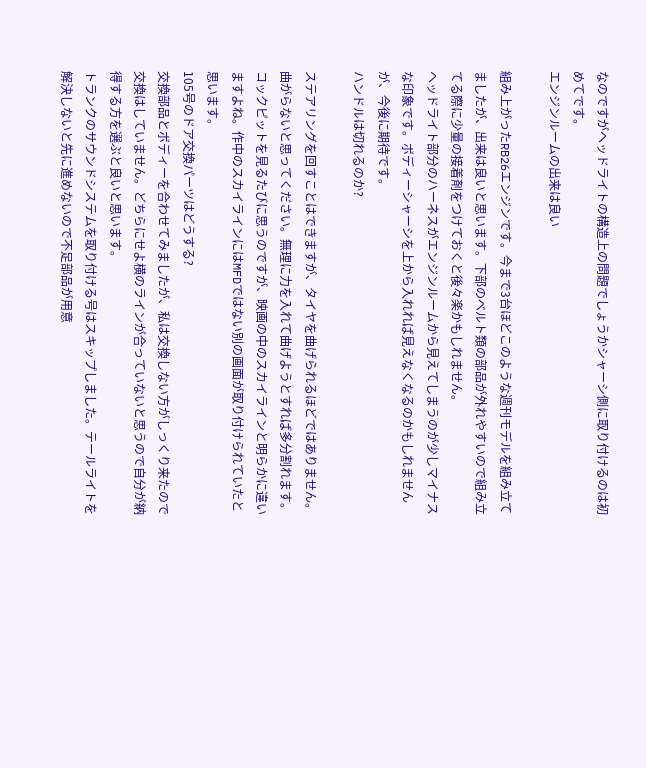なのですがヘッドライトの構造上の問題でしょうかシャーシ側に取り付けるのは初めてです。
エンジンルームの出来は良い

組み上がったRB26エンジンです。今まで3台ほどこのような週刊モデルを組み立てましたが、出来は良いと思います。下部のベルト類の部品が外れやすいので組み立てる際に少量の接着剤をつけておくと後々楽かもしれません。
ヘッドライト部分のハーネスがエンジンルームから見えてしまうのが少しマイナスな印象です。ボディーシャーシを上から入れれば見えなくなるのかもしれませんが、今後に期待です。
ハンドルは切れるのか?

ステアリングを回すことはできますが、タイヤを曲げられるほどではありません。曲がらないと思ってください。無理に力を入れて曲げようとすれば多分割れます。
コックピットを見るたびに思うのですが、映画の中のスカイラインと明らかに違いますよね。作中のスカイラインにはMFDではない別の画面が取り付けられていたと思います。
105号のドア交換パーツはどうする?
交換部品とボディーを合わせてみましたが、私は交換しない方がしっくり来たので交換はしていません。どちらにせよ横のラインが合っていないと思うので自分が納得する方を選ぶと良いと思います。
トランクのサウンドシステムを取り付ける号はスキップしました。テールライトを解決しないと先に進めないので不足部品が用意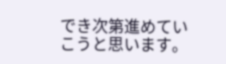でき次第進めていこうと思います。